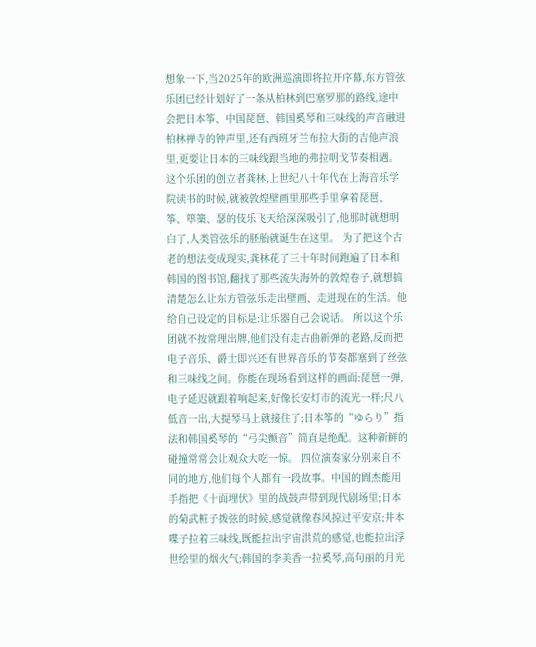想象一下,当2025年的欧洲巡演即将拉开序幕,东方管弦乐团已经计划好了一条从柏林到巴塞罗那的路线,途中会把日本筝、中国琵琶、韩国奚琴和三味线的声音融进柏林禅寺的钟声里,还有西班牙兰布拉大街的吉他声浪里,更要让日本的三味线跟当地的弗拉明戈节奏相遇。这个乐团的创立者龚林,上世纪八十年代在上海音乐学院读书的时候,就被敦煌壁画里那些手里拿着琵琶、筝、筚篥、瑟的伎乐飞天给深深吸引了,他那时就想明白了,人类管弦乐的胚胎就诞生在这里。 为了把这个古老的想法变成现实,龚林花了三十年时间跑遍了日本和韩国的图书馆,翻找了那些流失海外的敦煌卷子,就想搞清楚怎么让东方管弦乐走出壁画、走进现在的生活。他给自己设定的目标是:让乐器自己会说话。 所以这个乐团就不按常理出牌,他们没有走古曲新弹的老路,反而把电子音乐、爵士即兴还有世界音乐的节奏都塞到了丝弦和三味线之间。你能在现场看到这样的画面:琵琶一弹,电子延迟就跟着响起来,好像长安灯市的流光一样;尺八低音一出,大提琴马上就接住了;日本筝的“ゆらり”指法和韩国奚琴的“弓尖颤音”简直是绝配。这种新鲜的碰撞常常会让观众大吃一惊。 四位演奏家分别来自不同的地方,他们每个人都有一段故事。中国的閰杰能用手指把《十面埋伏》里的战鼓声带到现代剧场里;日本的菊武粧子拨弦的时候,感觉就像春风掠过平安京;井本喋子拉着三味线,既能拉出宇宙洪荒的感觉,也能拉出浮世绘里的烟火气;韩国的李美香一拉奚琴,高句丽的月光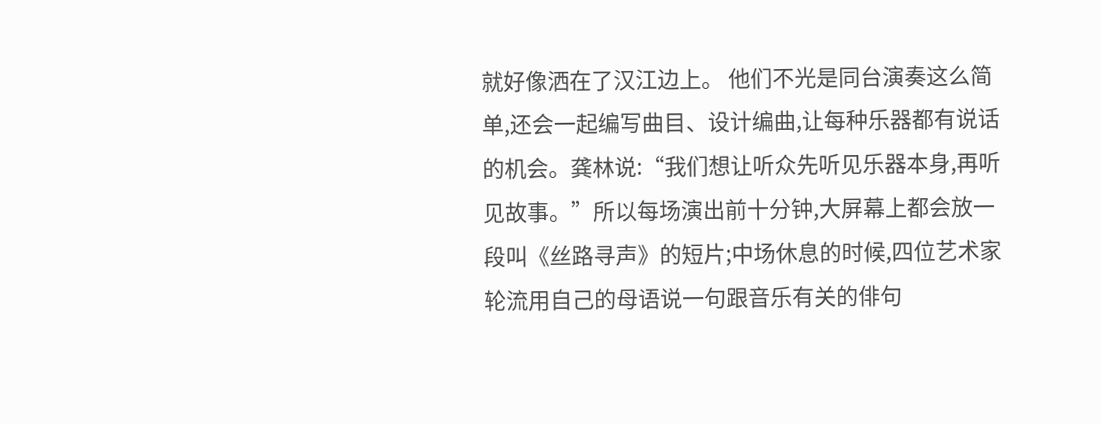就好像洒在了汉江边上。 他们不光是同台演奏这么简单,还会一起编写曲目、设计编曲,让每种乐器都有说话的机会。龚林说:“我们想让听众先听见乐器本身,再听见故事。”所以每场演出前十分钟,大屏幕上都会放一段叫《丝路寻声》的短片;中场休息的时候,四位艺术家轮流用自己的母语说一句跟音乐有关的俳句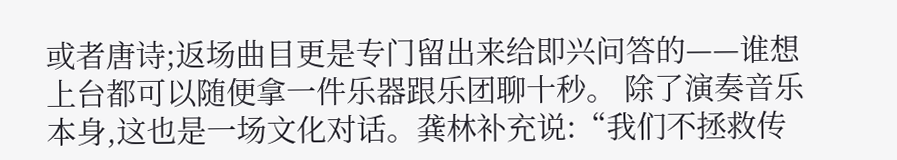或者唐诗;返场曲目更是专门留出来给即兴问答的——谁想上台都可以随便拿一件乐器跟乐团聊十秒。 除了演奏音乐本身,这也是一场文化对话。龚林补充说:“我们不拯救传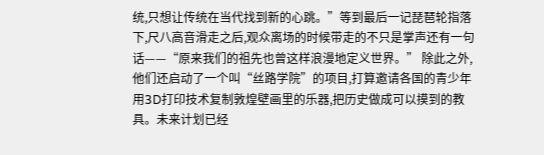统,只想让传统在当代找到新的心跳。”等到最后一记琵琶轮指落下,尺八高音滑走之后,观众离场的时候带走的不只是掌声还有一句话——“原来我们的祖先也曾这样浪漫地定义世界。” 除此之外,他们还启动了一个叫“丝路学院”的项目,打算邀请各国的青少年用3D打印技术复制敦煌壁画里的乐器,把历史做成可以摸到的教具。未来计划已经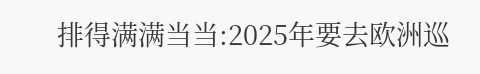排得满满当当:2025年要去欧洲巡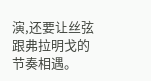演,还要让丝弦跟弗拉明戈的节奏相遇。